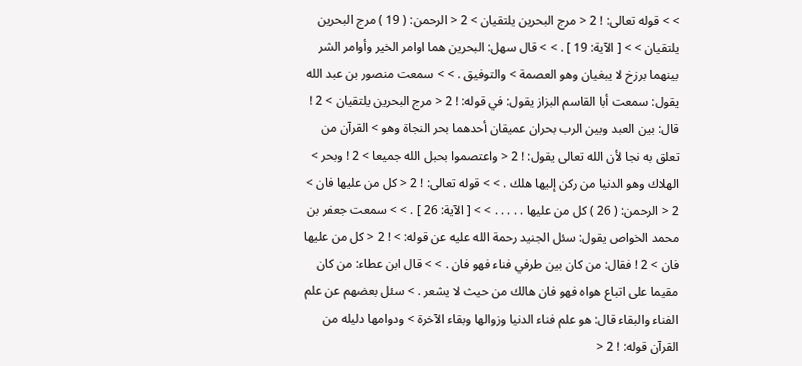> > قوله تعالى: ! 2 < مرج البحرين يلتقيان > 2 < الرحمن: ( 19 ) مرج البحرين يلتقيان > > [ الآية: 19 ] . > > قال سهل: البحرين هما اوامر الخير وأوامر الشر بينهما برزخ لا يبغيان وهو العصمة > والتوفيق . > > سمعت منصور بن عبد الله يقول: سمعت أبا القاسم البزاز يقول: في قوله: ! 2 < مرج البحرين يلتقيان > 2 ! قال: بين العبد وبين الرب بحران عميقان أحدهما بحر النجاة وهو > القرآن من تعلق به نجا لأن الله تعالى يقول: ! 2 < واعتصموا بحبل الله جميعا > 2 ! وبحر > الهلاك وهو الدنيا من ركن إليها هلك . > > قوله تعالى: ! 2 < كل من عليها فان > 2 < الرحمن: ( 26 ) كل من عليها . . . . . > > [ الآية: 26 ] . > > سمعت جعفر بن محمد الخواص يقول: سئل الجنيد رحمة الله عليه عن قوله: > ! 2 < كل من عليها فان > 2 ! فقال: من كان بين طرفي فناء فهو فان . > > قال ابن عطاء: من كان مقيما على اتباع هواه فهو فان هالك من حيث لا يشعر . > سئل بعضهم عن علم الفناء والبقاء قال: هو علم فناء الدنيا وزوالها وبقاء الآخرة > ودوامها دليله من القرآن قوله: ! 2 <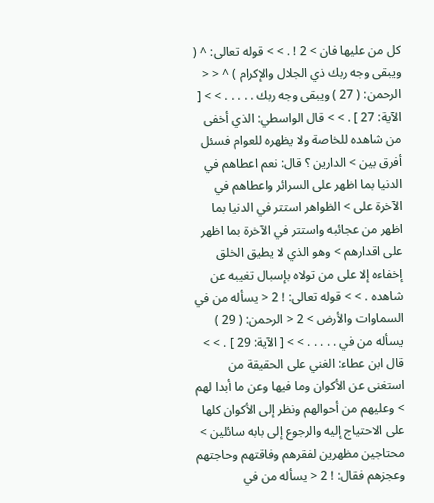كل من عليها فان > 2 ! . > > قوله تعالى: ^ ( ويبقى وجه ربك ذي الجلال والإكرام ) ^ < < الرحمن: ( 27 ) ويبقى وجه ربك . . . . . > > [ الآية: 27 ] . > > قال الواسطي: الذي أخفى من شاهده للخاصة ولا يظهره للعوام فسئل أفرق بين > الدارين ؟ قال: نعم اعطاهم في الدنيا بما اظهر على السرائر واعطاهم في الآخرة على > الظواهر استتر في الدنيا بما اظهر من عجائبه واستتر في الآخرة بما اظهر على اقدارهم > وهو الذي لا يطيق الخلق إخفاءه إلا على من تولاه بإسبال تغيبه عن شاهده . > > قوله تعالى: ! 2 < يسأله من في السماوات والأرض > 2 < الرحمن: ( 29 ) يسأله من في . . . . . > > [ الآية: 29 ] . > > قال ابن عطاء: الغني على الحقيقة من استغنى عن الأكوان وما فيها وعن ما أبدا لهم > وعليهم من أحوالهم ونظر إلى الأكوان كلها على الاحتياج إليه والرجوع إلى بابه سائلين > محتاجين مظهرين لفقرهم وفاقتهم وحاجتهم وعجزهم فقال: ! 2 < يسأله من في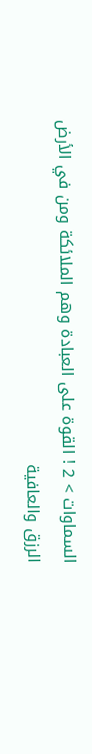السماوات > 2 ! القوة على العبادة وهم الملائكة ومن في الأرض الرزق والعافية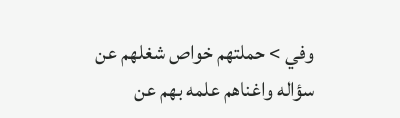وفي > حملتهم خواص شغلهم عن سؤاله واغناهم علمه بهم عن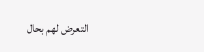التعرض لهم بحال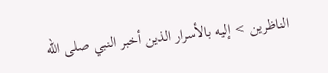الناظرين > إليه بالأسرار الذين أخبر النبي صلى الله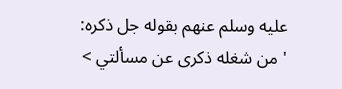عليه وسلم عنهم بقوله جل ذكره: ' من شغله ذكرى عن مسألتي >